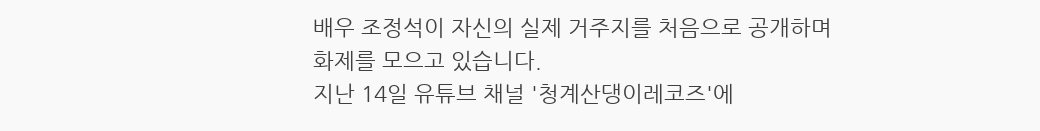배우 조정석이 자신의 실제 거주지를 처음으로 공개하며 화제를 모으고 있습니다.
지난 14일 유튜브 채널 '청계산댕이레코즈'에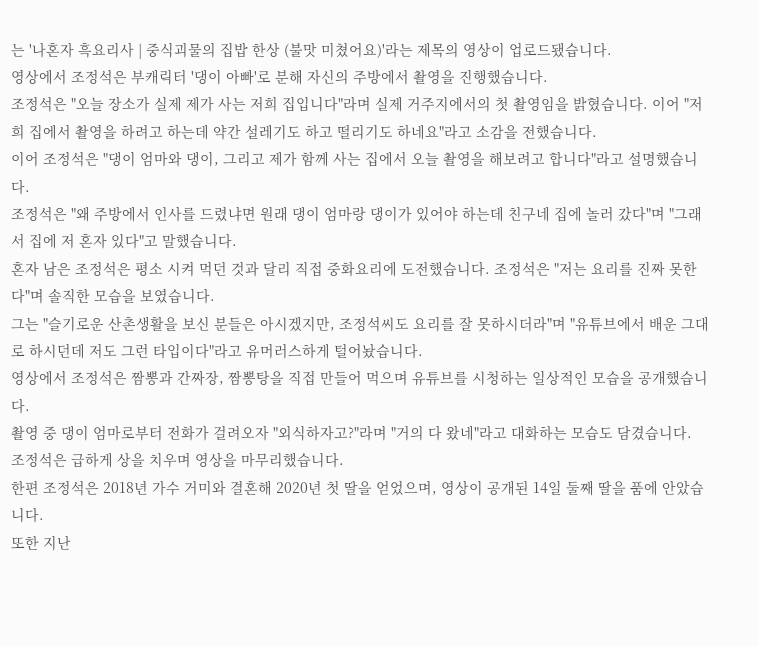는 '나혼자 흑요리사 | 중식괴물의 집밥 한상 (불맛 미쳤어요)'라는 제목의 영상이 업로드됐습니다.
영상에서 조정석은 부캐릭터 '댕이 아빠'로 분해 자신의 주방에서 촬영을 진행했습니다.
조정석은 "오늘 장소가 실제 제가 사는 저희 집입니다"라며 실제 거주지에서의 첫 촬영임을 밝혔습니다. 이어 "저희 집에서 촬영을 하려고 하는데 약간 설레기도 하고 떨리기도 하네요"라고 소감을 전했습니다.
이어 조정석은 "댕이 엄마와 댕이, 그리고 제가 함께 사는 집에서 오늘 촬영을 해보려고 합니다"라고 설명했습니다.
조정석은 "왜 주방에서 인사를 드렸냐면 원래 댕이 엄마랑 댕이가 있어야 하는데 친구네 집에 놀러 갔다"며 "그래서 집에 저 혼자 있다"고 말했습니다.
혼자 남은 조정석은 평소 시켜 먹던 것과 달리 직접 중화요리에 도전했습니다. 조정석은 "저는 요리를 진짜 못한다"며 솔직한 모습을 보였습니다.
그는 "슬기로운 산촌생활을 보신 분들은 아시겠지만, 조정석씨도 요리를 잘 못하시더라"며 "유튜브에서 배운 그대로 하시던데 저도 그런 타입이다"라고 유머러스하게 털어놨습니다.
영상에서 조정석은 짬뽕과 간짜장, 짬뽕탕을 직접 만들어 먹으며 유튜브를 시청하는 일상적인 모습을 공개했습니다.
촬영 중 댕이 엄마로부터 전화가 걸려오자 "외식하자고?"라며 "거의 다 왔네"라고 대화하는 모습도 담겼습니다.
조정석은 급하게 상을 치우며 영상을 마무리했습니다.
한편 조정석은 2018년 가수 거미와 결혼해 2020년 첫 딸을 얻었으며, 영상이 공개된 14일 둘째 딸을 품에 안았습니다.
또한 지난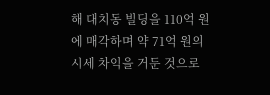해 대치동 빌딩을 110억 원에 매각하며 약 71억 원의 시세 차익을 거둔 것으로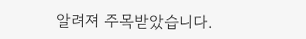알려져 주목받았습니다.